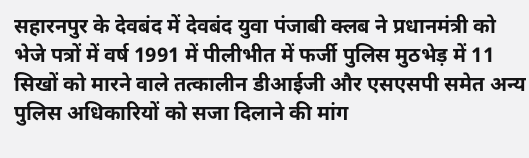सहारनपुर के देवबंद में देवबंद युवा पंजाबी क्लब ने प्रधानमंत्री को भेजे पत्रों में वर्ष 1991 में पीलीभीत में फर्जी पुलिस मुठभेड़ में 11 सिखों को मारने वाले तत्कालीन डीआईजी और एसएसपी समेत अन्य पुलिस अधिकारियों को सजा दिलाने की मांग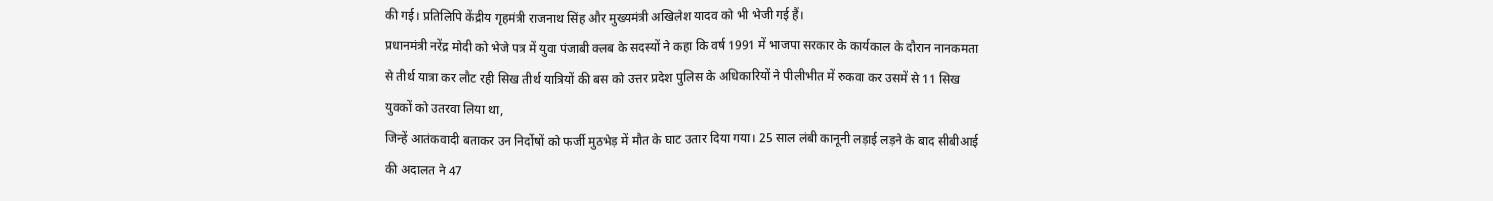की गई। प्रतिलिपि केंद्रीय गृहमंत्री राजनाथ सिंह और मुख्यमंत्री अखिलेश यादव को भी भेजी गई हैं।
प्रधानमंत्री नरेंद्र मोदी को भेजे पत्र में युवा पंजाबी क्लब के सदस्यों ने कहा कि वर्ष 1991 में भाजपा सरकार के कार्यकाल के दौरान नानकमता से तीर्थ यात्रा कर लौट रही सिख तीर्थ यात्रियों की बस को उत्तर प्रदेश पुलिस के अधिकारियों ने पीलीभीत में रुकवा कर उसमें से 11 सिख युवकों को उतरवा लिया था,
जिन्हें आतंकवादी बताकर उन निर्दोषों को फर्जी मुठभेड़ में मौत के घाट उतार दिया गया। 25 साल लंबी कानूनी लड़ाई लड़ने के बाद सीबीआई की अदालत ने 47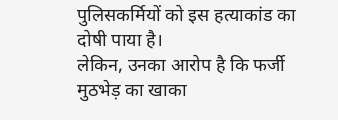पुलिसकर्मियों को इस हत्याकांड का दोषी पाया है।
लेकिन, उनका आरोप है कि फर्जी मुठभेड़ का खाका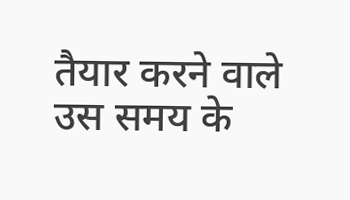तैयार करने वाले उस समय के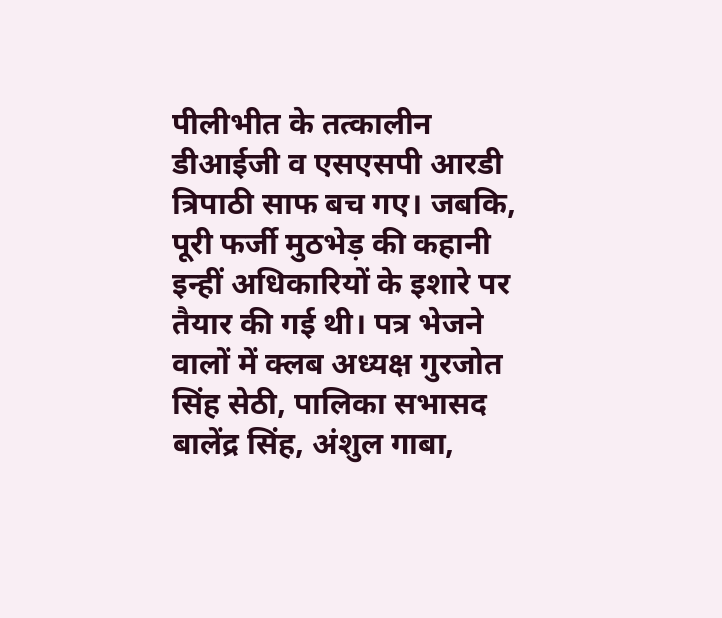पीलीभीत के तत्कालीन डीआईजी व एसएसपी आरडी त्रिपाठी साफ बच गए। जबकि, पूरी फर्जी मुठभेड़ की कहानी इन्हीं अधिकारियों के इशारे पर तैयार की गई थी। पत्र भेजने वालों में क्लब अध्यक्ष गुरजोत सिंह सेठी, पालिका सभासद बालेंद्र सिंह, अंशुल गाबा,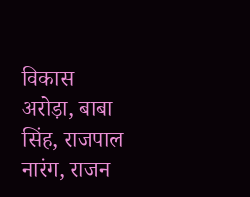विकास अरोड़ा, बाबा सिंह, राजपाल नारंग, राजन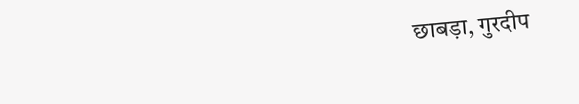छाबड़ा, गुरदीप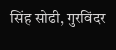सिंह सोढी, गुरविंदर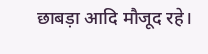छाबड़ा आदि मौजूद रहे।